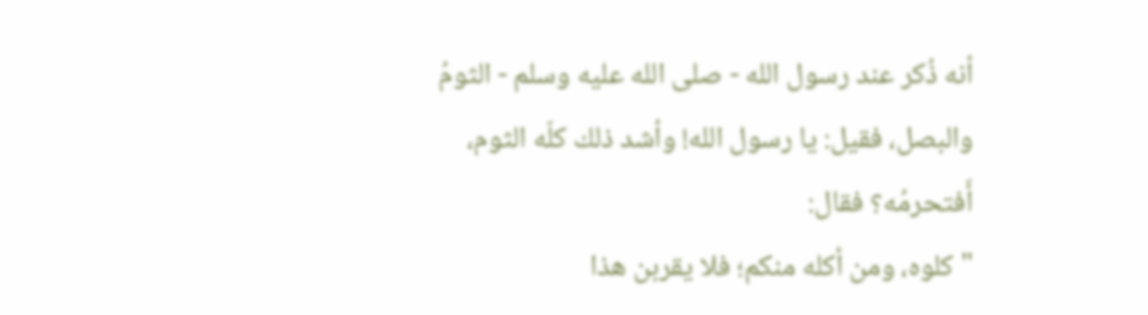أنه ذُكر عند رسول الله - صلى الله عليه وسلم - الثومُ والبصل، فقيل: يا رسول الله! وأشد ذلك كلّه الثوم، أَفتحرمُه؟ فقال:
"كلوه، ومن أكله منكم؛ فلا يقربن هذا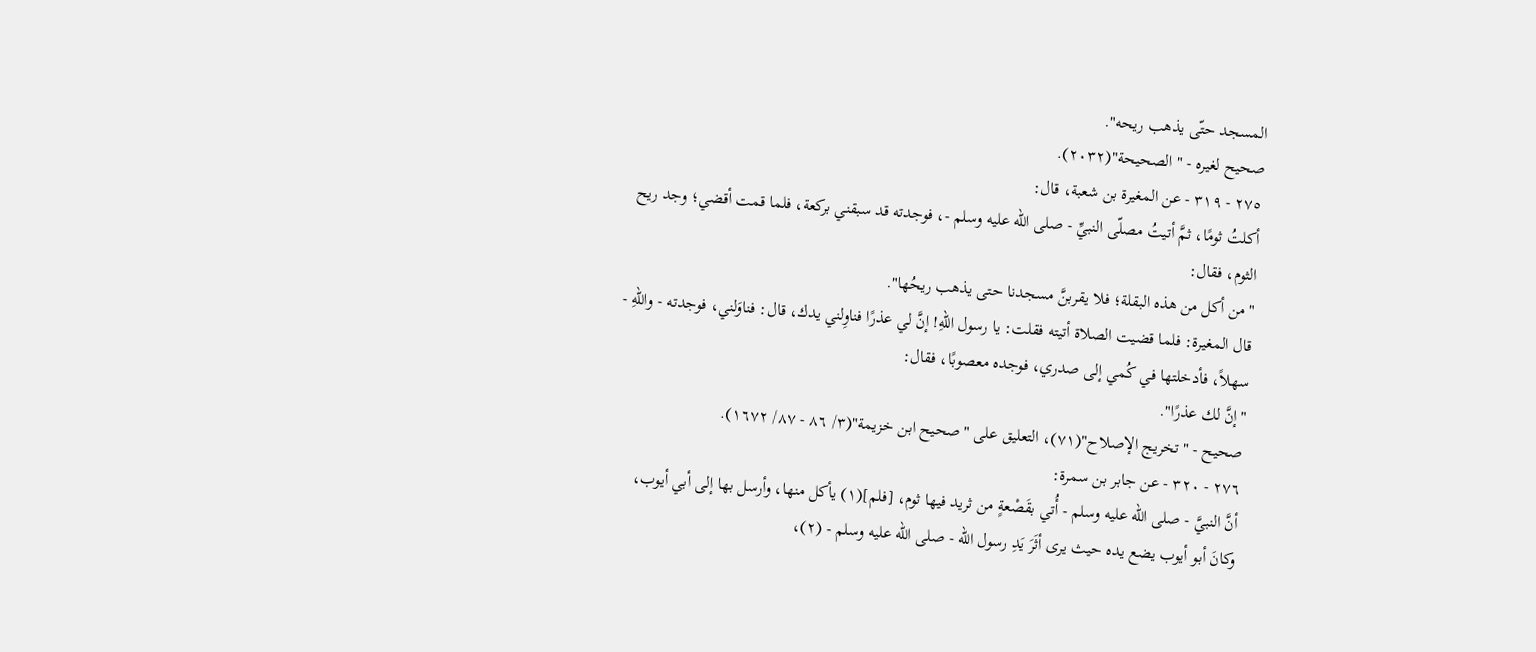المسجد حتّى يذهب ريحه".
صحيح لغيره - "الصحيحة"(٢٠٣٢).
٢٧٥ - ٣١٩ - عن المغيرة بن شعبة، قال:
أكلتُ ثومًا، ثمَّ أتيتُ مصلّى النبيِّ - صلى الله عليه وسلم -، فوجدته قد سبقني بركعة، فلما قمت أقضي؛ وجد ريح الثوم، فقال:
"من أكل من هذه البقلة؛ فلا يقربنَّ مسجدنا حتى يذهب ريحُها".
قال المغيرة: فلما قضيت الصلاة أتيته فقلت: يا رسول اللهِ! إنَّ لي عذرًا فناوِلني يدك، قال: فناوَلني، فوجدته - واللهِ - سهلاً، فأدخلتها في كُمي إلى صدري، فوجده معصوبًا، فقال:
"إنَّ لك عذرًا".
صحيح - "تخريج الإصلاح"(٧١)، التعليق على "صحيح ابن خزيمة"(٣/ ٨٦ - ٨٧/ ١٦٧٢).
٢٧٦ - ٣٢٠ - عن جابر بن سمرة:
أنَّ النبيَّ - صلى الله عليه وسلم - أُتي بقَصْعةٍ من ثريد فيها ثوم، [فلم](١) يأكل منها، وأرسل بها إلى أبي أيوب، وكانَ أبو أيوب يضع يده حيث يرى أثَرَ يَدِ رسول الله - صلى الله عليه وسلم - (٢)،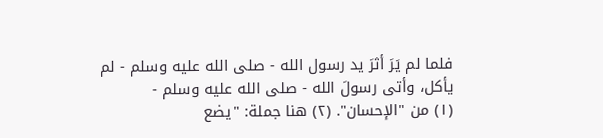فلما لم يَرَ أثرَ يد رسول الله - صلى الله عليه وسلم - لم يأكل، وأتى رسولَ الله - صلى الله عليه وسلم -
(١) من "الإحسان". (٢) هنا جملة: "يضع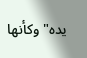يده" وكأنها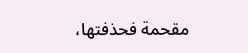مقحمة فحذفتها،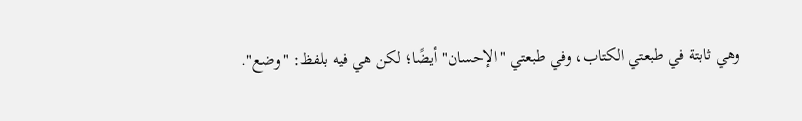وهي ثابتة في طبعتي الكتاب، وفي طبعتي "الإحسان" أيضًا؛ لكن هي فيه بلفظ: "وضع".